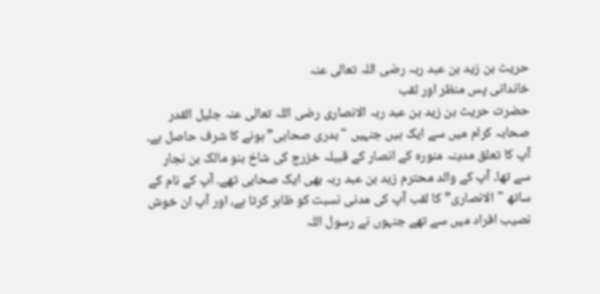حریث بن زید بن عبد ربہ رضی اللہ تعالی عنہ
خاندانی پس منظر اور لقب
حضرت حریث بن زید بن عبد ربہ الانصاری رضی اللہ تعالی عنہ جلیل القدر صحابہ کرام میں سے ایک ہیں جنہیں "بدری صحابی” ہونے کا شرف حاصل ہے۔ آپ کا تعلق مدینہ منورہ کے انصار کے قبیلہ خزرج کی شاخ بنو مالک بن نجار سے تھا۔ آپ کے والد محترم زید بن عبد ربہ بھی ایک صحابی تھے۔ آپ کے نام کے ساتھ "الانصاری” کا لقب آپ کی مدنی نسبت کو ظاہر کرتا ہے، اور آپ ان خوش نصیب افراد میں سے تھے جنہوں نے رسول اللہ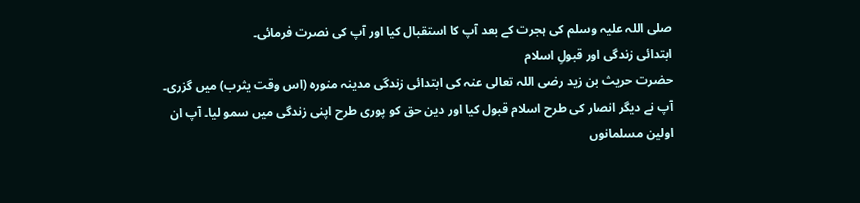صلی اللہ علیہ وسلم کی ہجرت کے بعد آپ کا استقبال کیا اور آپ کی نصرت فرمائی۔
ابتدائی زندگی اور قبولِ اسلام
حضرت حریث بن زید رضی اللہ تعالی عنہ کی ابتدائی زندگی مدینہ منورہ (اس وقت یثرب) میں گزری۔ آپ نے دیگر انصار کی طرح اسلام قبول کیا اور دین حق کو پوری طرح اپنی زندگی میں سمو لیا۔ آپ ان اولین مسلمانوں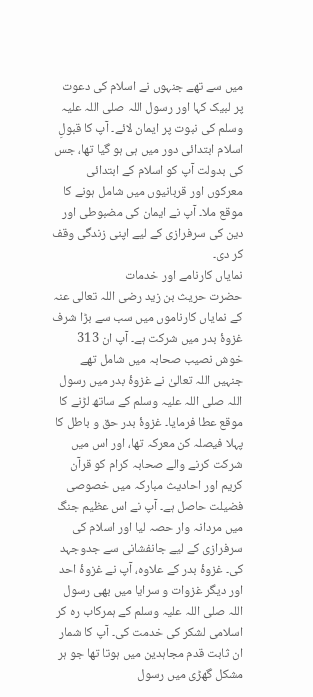میں سے تھے جنہوں نے اسلام کی دعوت پر لبیک کہا اور رسول اللہ صلی اللہ علیہ وسلم کی نبوت پر ایمان لائے۔ آپ کا قبولِ اسلام ابتدائی دور میں ہی ہو گیا تھا، جس کی بدولت آپ کو اسلام کے ابتدائی معرکوں اور قربانیوں میں شامل ہونے کا موقع ملا۔ آپ نے ایمان کی مضبوطی اور دین کی سرفرازی کے لیے اپنی زندگی وقف کر دی۔
نمایاں کارنامے اور خدمات
حضرت حریث بن زید رضی اللہ تعالی عنہ کے نمایاں کارناموں میں سب سے بڑا شرف غزوۂ بدر میں شرکت ہے۔ آپ ان 313 خوش نصیب صحابہ میں شامل تھے جنہیں اللہ تعالیٰ نے غزوۂ بدر میں رسول اللہ صلی اللہ علیہ وسلم کے ساتھ لڑنے کا موقع عطا فرمایا۔ غزوۂ بدر حق و باطل کا پہلا فیصلہ کن معرکہ تھا، اور اس میں شرکت کرنے والے صحابہ کرام کو قرآن کریم اور احادیث مبارکہ میں خصوصی فضیلت حاصل ہے۔ آپ نے اس عظیم جنگ میں مردانہ وار حصہ لیا اور اسلام کی سرفرازی کے لیے جانفشانی سے جدوجہد کی۔ غزوۂ بدر کے علاوہ، آپ نے غزوۂ احد اور دیگر غزوات و سرایا میں بھی رسول اللہ صلی اللہ علیہ وسلم کے ہمرکاب رہ کر اسلامی لشکر کی خدمت کی۔ آپ کا شمار ان ثابت قدم مجاہدین میں ہوتا تھا جو ہر مشکل گھڑی میں رسول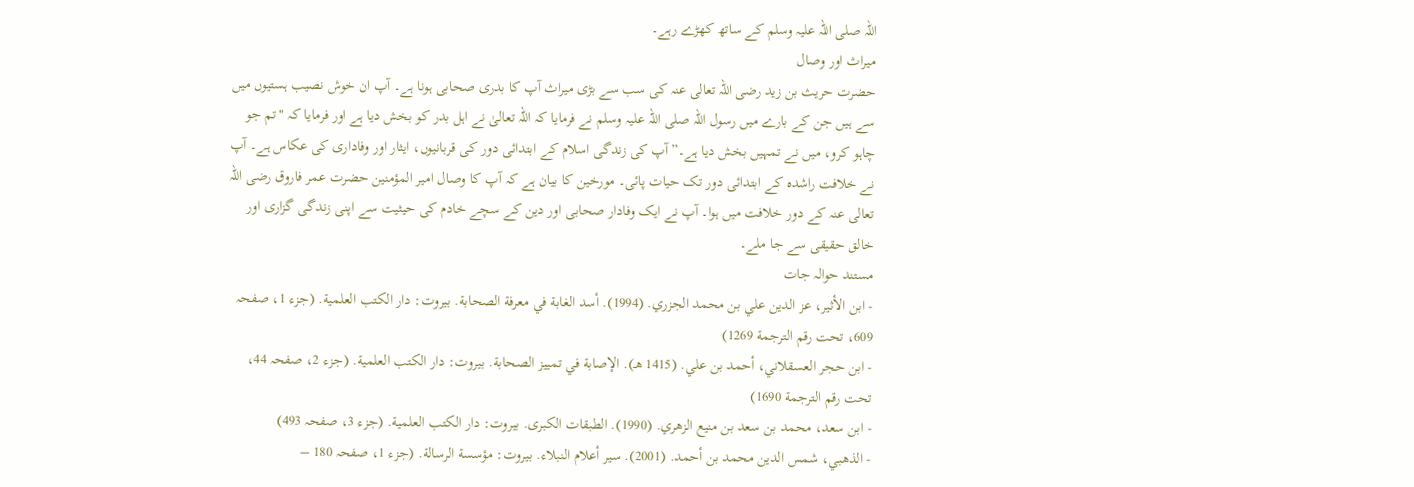اللہ صلی اللہ علیہ وسلم کے ساتھ کھڑے رہے۔
میراث اور وصال
حضرت حریث بن زید رضی اللہ تعالی عنہ کی سب سے بڑی میراث آپ کا بدری صحابی ہونا ہے۔ آپ ان خوش نصیب ہستیوں میں سے ہیں جن کے بارے میں رسول اللہ صلی اللہ علیہ وسلم نے فرمایا کہ اللہ تعالیٰ نے اہل بدر کو بخش دیا ہے اور فرمایا کہ "تم جو چاہو کرو، میں نے تمہیں بخش دیا ہے۔” آپ کی زندگی اسلام کے ابتدائی دور کی قربانیوں، ایثار اور وفاداری کی عکاس ہے۔ آپ نے خلافت راشدہ کے ابتدائی دور تک حیات پائی۔ مورخین کا بیان ہے کہ آپ کا وصال امیر المؤمنین حضرت عمر فاروق رضی اللہ تعالی عنہ کے دور خلافت میں ہوا۔ آپ نے ایک وفادار صحابی اور دین کے سچے خادم کی حیثیت سے اپنی زندگی گزاری اور خالق حقیقی سے جا ملے۔
مستند حوالہ جات
- ابن الأثير، عز الدين علي بن محمد الجزري. (1994). أسد الغابة في معرفة الصحابة. بيروت: دار الكتب العلمية. (جزء 1، صفحہ 609، تحت رقم الترجمة 1269)
- ابن حجر العسقلاني، أحمد بن علي. (1415 هـ). الإصابة في تمييز الصحابة. بيروت: دار الكتب العلمية. (جزء 2، صفحہ 44، تحت رقم الترجمة 1690)
- ابن سعد، محمد بن سعد بن منيع الزهري. (1990). الطبقات الكبرى. بيروت: دار الكتب العلمية. (جزء 3، صفحہ 493)
- الذهبي، شمس الدين محمد بن أحمد. (2001). سير أعلام النبلاء. بيروت: مؤسسة الرسالة. (جزء 1، صفحہ 180 –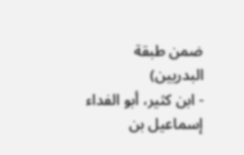ضمن طبقة البدريين)
- ابن كثير، أبو الفداء إسماعيل بن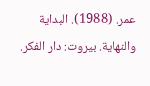عمر. (1988). البداية والنهاية. بيروت: دار الفكر.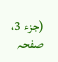(جزء 3، صفحہ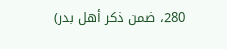280، ضمن ذکر أهل بدر)